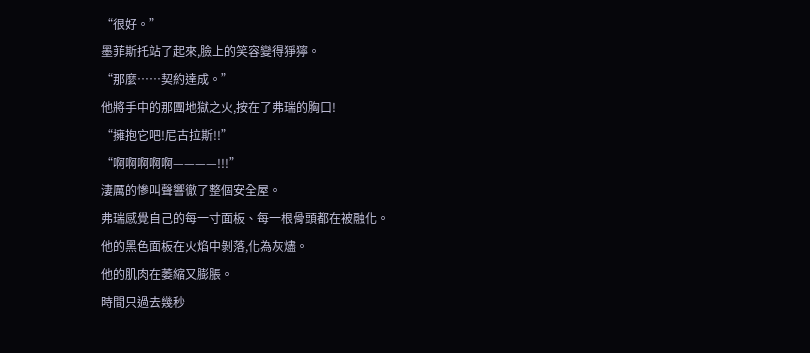“很好。”
墨菲斯托站了起來,臉上的笑容變得猙獰。
“那麼……契約達成。”
他將手中的那團地獄之火,按在了弗瑞的胸口!
“擁抱它吧!尼古拉斯!!”
“啊啊啊啊啊————!!!”
淒厲的慘叫聲響徹了整個安全屋。
弗瑞感覺自己的每一寸面板、每一根骨頭都在被融化。
他的黑色面板在火焰中剝落,化為灰燼。
他的肌肉在萎縮又膨脹。
時間只過去幾秒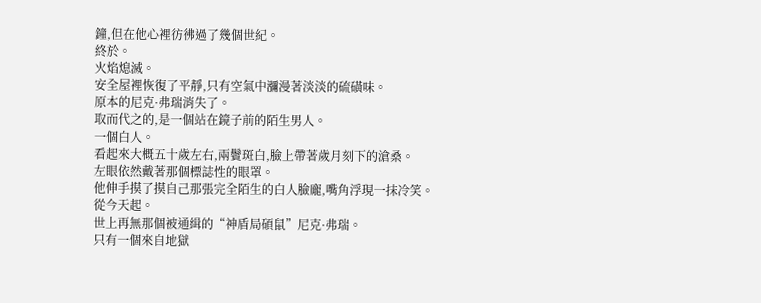鐘,但在他心裡彷彿過了幾個世紀。
終於。
火焰熄滅。
安全屋裡恢復了平靜,只有空氣中瀰漫著淡淡的硫磺味。
原本的尼克·弗瑞消失了。
取而代之的,是一個站在鏡子前的陌生男人。
一個白人。
看起來大概五十歲左右,兩鬢斑白,臉上帶著歲月刻下的滄桑。
左眼依然戴著那個標誌性的眼罩。
他伸手摸了摸自己那張完全陌生的白人臉龐,嘴角浮現一抹冷笑。
從今天起。
世上再無那個被通緝的“神盾局碩鼠”尼克·弗瑞。
只有一個來自地獄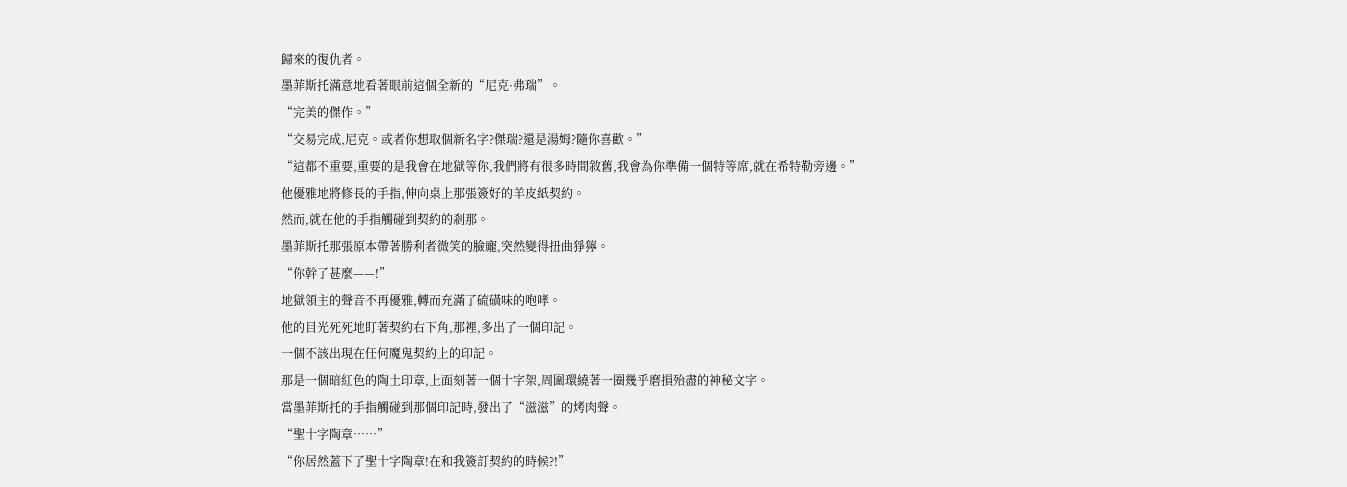歸來的復仇者。
墨菲斯托滿意地看著眼前這個全新的“尼克·弗瑞”。
“完美的傑作。”
“交易完成,尼克。或者你想取個新名字?傑瑞?還是湯姆?隨你喜歡。”
“這都不重要,重要的是我會在地獄等你,我們將有很多時間敘舊,我會為你準備一個特等席,就在希特勒旁邊。”
他優雅地將修長的手指,伸向桌上那張簽好的羊皮紙契約。
然而,就在他的手指觸碰到契約的剎那。
墨菲斯托那張原本帶著勝利者微笑的臉龐,突然變得扭曲猙獰。
“你幹了甚麼——!”
地獄領主的聲音不再優雅,轉而充滿了硫磺味的咆哮。
他的目光死死地盯著契約右下角,那裡,多出了一個印記。
一個不該出現在任何魔鬼契約上的印記。
那是一個暗紅色的陶土印章,上面刻著一個十字架,周圍環繞著一圈幾乎磨損殆盡的神秘文字。
當墨菲斯托的手指觸碰到那個印記時,發出了“滋滋”的烤肉聲。
“聖十字陶章……”
“你居然蓋下了聖十字陶章!在和我簽訂契約的時候?!”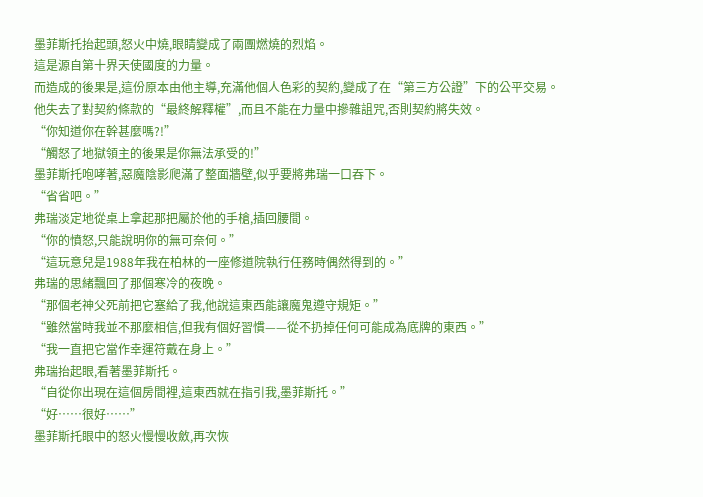墨菲斯托抬起頭,怒火中燒,眼睛變成了兩團燃燒的烈焰。
這是源自第十界天使國度的力量。
而造成的後果是,這份原本由他主導,充滿他個人色彩的契約,變成了在“第三方公證”下的公平交易。
他失去了對契約條款的“最終解釋權”,而且不能在力量中摻雜詛咒,否則契約將失效。
“你知道你在幹甚麼嗎?!”
“觸怒了地獄領主的後果是你無法承受的!”
墨菲斯托咆哮著,惡魔陰影爬滿了整面牆壁,似乎要將弗瑞一口吞下。
“省省吧。”
弗瑞淡定地從桌上拿起那把屬於他的手槍,插回腰間。
“你的憤怒,只能說明你的無可奈何。”
“這玩意兒是1988年我在柏林的一座修道院執行任務時偶然得到的。”
弗瑞的思緒飄回了那個寒冷的夜晚。
“那個老神父死前把它塞給了我,他說這東西能讓魔鬼遵守規矩。”
“雖然當時我並不那麼相信,但我有個好習慣——從不扔掉任何可能成為底牌的東西。”
“我一直把它當作幸運符戴在身上。”
弗瑞抬起眼,看著墨菲斯托。
“自從你出現在這個房間裡,這東西就在指引我,墨菲斯托。”
“好……很好……”
墨菲斯托眼中的怒火慢慢收斂,再次恢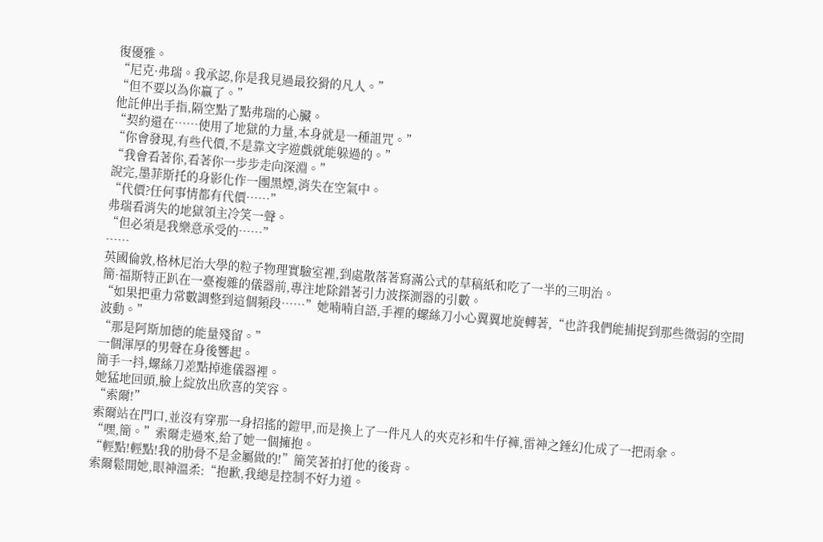復優雅。
“尼克·弗瑞。我承認,你是我見過最狡猾的凡人。”
“但不要以為你贏了。”
他託伸出手指,隔空點了點弗瑞的心臟。
“契約還在……使用了地獄的力量,本身就是一種詛咒。”
“你會發現,有些代價,不是靠文字遊戲就能躲過的。”
“我會看著你,看著你一步步走向深淵。”
說完,墨菲斯托的身影化作一團黑煙,消失在空氣中。
“代價?任何事情都有代價……”
弗瑞看消失的地獄領主冷笑一聲。
“但必須是我樂意承受的……”
……
英國倫敦,格林尼治大學的粒子物理實驗室裡,到處散落著寫滿公式的草稿紙和吃了一半的三明治。
簡·福斯特正趴在一臺複雜的儀器前,專注地除錯著引力波探測器的引數。
“如果把重力常數調整到這個頻段……”她喃喃自語,手裡的螺絲刀小心翼翼地旋轉著,“也許我們能捕捉到那些微弱的空間波動。”
“那是阿斯加德的能量殘留。”
一個渾厚的男聲在身後響起。
簡手一抖,螺絲刀差點掉進儀器裡。
她猛地回頭,臉上綻放出欣喜的笑容。
“索爾!”
索爾站在門口,並沒有穿那一身招搖的鎧甲,而是換上了一件凡人的夾克衫和牛仔褲,雷神之錘幻化成了一把雨傘。
“嘿,簡。”索爾走過來,給了她一個擁抱。
“輕點!輕點!我的肋骨不是金屬做的!”簡笑著拍打他的後背。
索爾鬆開她,眼神溫柔:“抱歉,我總是控制不好力道。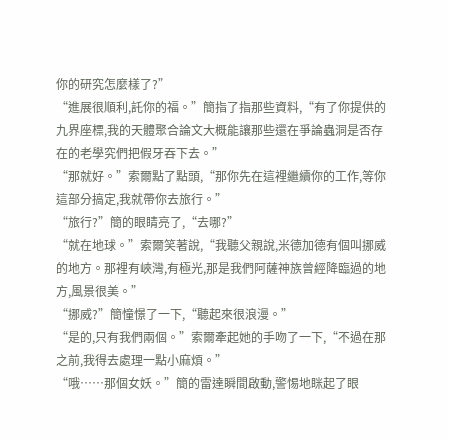你的研究怎麼樣了?”
“進展很順利,託你的福。”簡指了指那些資料,“有了你提供的九界座標,我的天體聚合論文大概能讓那些還在爭論蟲洞是否存在的老學究們把假牙吞下去。”
“那就好。”索爾點了點頭,“那你先在這裡繼續你的工作,等你這部分搞定,我就帶你去旅行。”
“旅行?”簡的眼睛亮了,“去哪?”
“就在地球。”索爾笑著說,“我聽父親說,米德加德有個叫挪威的地方。那裡有峽灣,有極光,那是我們阿薩神族曾經降臨過的地方,風景很美。”
“挪威?”簡憧憬了一下,“聽起來很浪漫。”
“是的,只有我們兩個。”索爾牽起她的手吻了一下,“不過在那之前,我得去處理一點小麻煩。”
“哦……那個女妖。”簡的雷達瞬間啟動,警惕地眯起了眼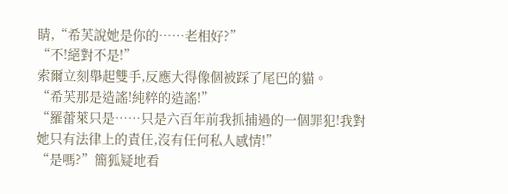睛,“希芙說她是你的……老相好?”
“不!絕對不是!”
索爾立刻舉起雙手,反應大得像個被踩了尾巴的貓。
“希芙那是造謠!純粹的造謠!”
“羅蕾萊只是……只是六百年前我抓捕過的一個罪犯!我對她只有法律上的責任,沒有任何私人感情!”
“是嗎?”簡狐疑地看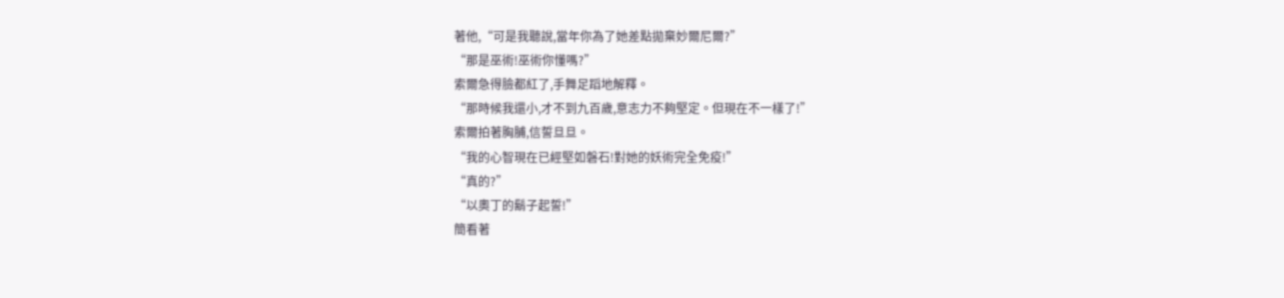著他,“可是我聽說,當年你為了她差點拋棄妙爾尼爾?”
“那是巫術!巫術你懂嗎?”
索爾急得臉都紅了,手舞足蹈地解釋。
“那時候我還小,才不到九百歲,意志力不夠堅定。但現在不一樣了!”
索爾拍著胸脯,信誓旦旦。
“我的心智現在已經堅如磐石!對她的妖術完全免疫!”
“真的?”
“以奧丁的鬍子起誓!”
簡看著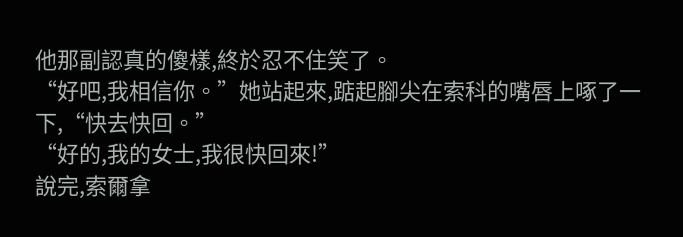他那副認真的傻樣,終於忍不住笑了。
“好吧,我相信你。”她站起來,踮起腳尖在索科的嘴唇上啄了一下,“快去快回。”
“好的,我的女士,我很快回來!”
說完,索爾拿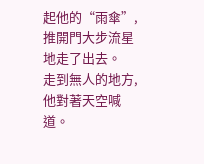起他的“雨傘”,推開門大步流星地走了出去。
走到無人的地方,他對著天空喊道。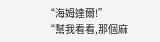“海姆達爾!”
“幫我看看,那個麻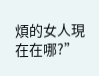煩的女人現在在哪?”